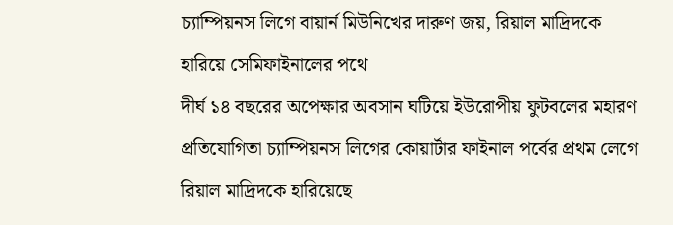চ্যাম্পিয়নস লিগে বায়ার্ন মিউনিখের দারুণ জয়, রিয়াল মাদ্রিদকে হারিয়ে সেমিফাইনালের পথে
দীর্ঘ ১৪ বছরের অপেক্ষার অবসান ঘটিয়ে ইউরোপীয় ফুটবলের মহারণ প্রতিযোগিতা চ্যাম্পিয়নস লিগের কোয়ার্টার ফাইনাল পর্বের প্রথম লেগে রিয়াল মাদ্রিদকে হারিয়েছে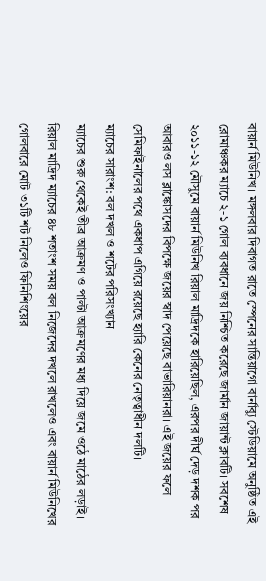বায়ার্ন মিউনিখ। মঙ্গলবার দিবাগত রাতে স্পেনের সান্তিয়াগো বার্নাব্যু স্টেডিয়ামে অনুষ্ঠিত এই রোমাঞ্চকর ম্যাচে ২-১ গোল ব্যবধানে জয় নিশ্চিত করেছে জার্মান জায়ান্ট ক্লাবটি। সবশেষ ২০১১-১২ মৌসুমে বায়ার্ন মিউনিখ রিয়াল মাদ্রিদকে হারিয়েছিল, এরপর দীর্ঘ দেড় দশক পর আবারও লস ব্লাঙ্কোসদের বিপক্ষে জয়ের স্বাদ পেয়েছে বাভারিয়ানরা। এই জয়ের ফলে সেমিফাইনালের পথে একধাপ এগিয়ে রয়েছে হ্যারি কেনের নেতৃত্বাধীন দলটি।
ম্যাচের সারাংশ: বল দখল ও শটের পরিসংখ্যান
ম্যাচের শুরু থেকেই তীব্র আক্রমণ ও পাল্টা আক্রমণের মধ্য দিয়ে জমে ওঠে মাঠের লড়াই। রিয়াল মাদ্রিদ ম্যাচের ৪৮ শতাংশ সময় বল নিজেদের দখলে রাখলেও এবং বায়ার্ন মিউনিখের গোলবারে মোট ৩১টি শট নিলেও ফিনিশিংয়ের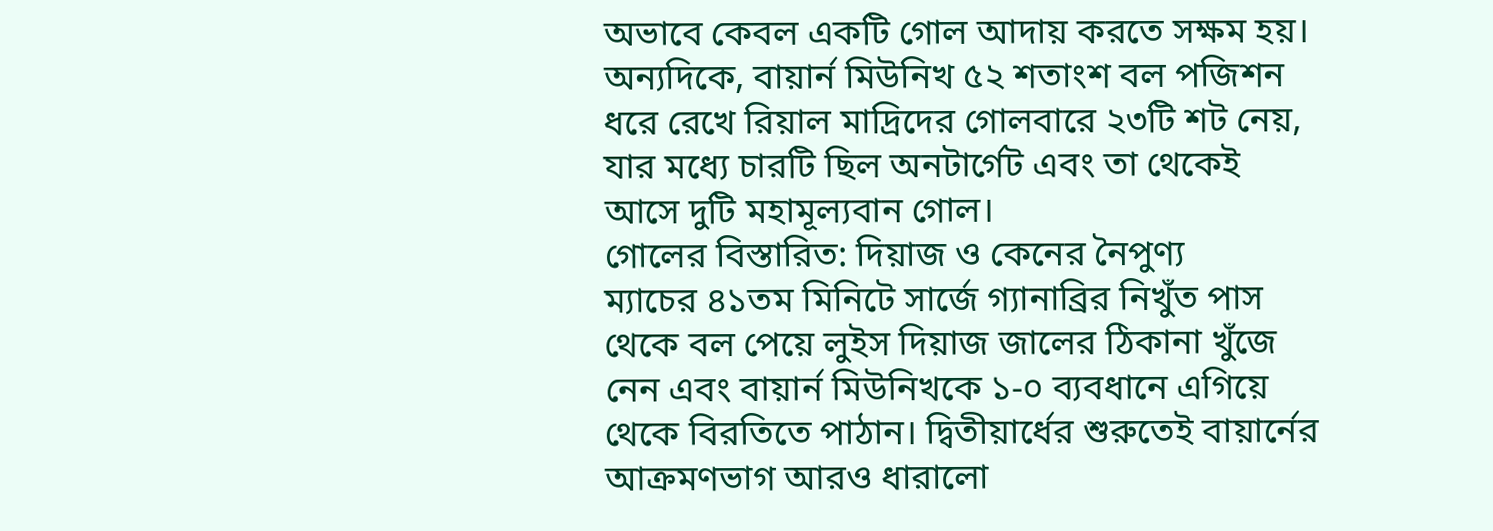অভাবে কেবল একটি গোল আদায় করতে সক্ষম হয়। অন্যদিকে, বায়ার্ন মিউনিখ ৫২ শতাংশ বল পজিশন ধরে রেখে রিয়াল মাদ্রিদের গোলবারে ২৩টি শট নেয়, যার মধ্যে চারটি ছিল অনটার্গেট এবং তা থেকেই আসে দুটি মহামূল্যবান গোল।
গোলের বিস্তারিত: দিয়াজ ও কেনের নৈপুণ্য
ম্যাচের ৪১তম মিনিটে সার্জে গ্যানাব্রির নিখুঁত পাস থেকে বল পেয়ে লুইস দিয়াজ জালের ঠিকানা খুঁজে নেন এবং বায়ার্ন মিউনিখকে ১-০ ব্যবধানে এগিয়ে থেকে বিরতিতে পাঠান। দ্বিতীয়ার্ধের শুরুতেই বায়ার্নের আক্রমণভাগ আরও ধারালো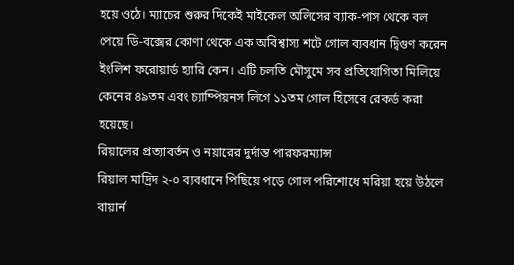হয়ে ওঠে। ম্যাচের শুরুর দিকেই মাইকেল অলিসের ব্যাক-পাস থেকে বল পেয়ে ডি-বক্সের কোণা থেকে এক অবিশ্বাস্য শটে গোল ব্যবধান দ্বিগুণ করেন ইংলিশ ফরোয়ার্ড হ্যারি কেন। এটি চলতি মৌসুমে সব প্রতিযোগিতা মিলিয়ে কেনের ৪৯তম এবং চ্যাম্পিয়নস লিগে ১১তম গোল হিসেবে রেকর্ড করা হয়েছে।
রিয়ালের প্রত্যাবর্তন ও নয়ারের দুর্দান্ত পারফরম্যান্স
রিয়াল মাদ্রিদ ২-০ ব্যবধানে পিছিয়ে পড়ে গোল পরিশোধে মরিয়া হয়ে উঠলে বায়ার্ন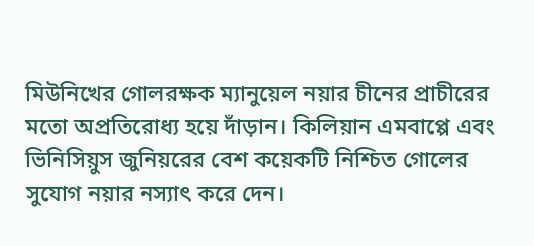মিউনিখের গোলরক্ষক ম্যানুয়েল নয়ার চীনের প্রাচীরের মতো অপ্রতিরোধ্য হয়ে দাঁড়ান। কিলিয়ান এমবাপ্পে এবং ভিনিসিয়ুস জুনিয়রের বেশ কয়েকটি নিশ্চিত গোলের সুযোগ নয়ার নস্যাৎ করে দেন।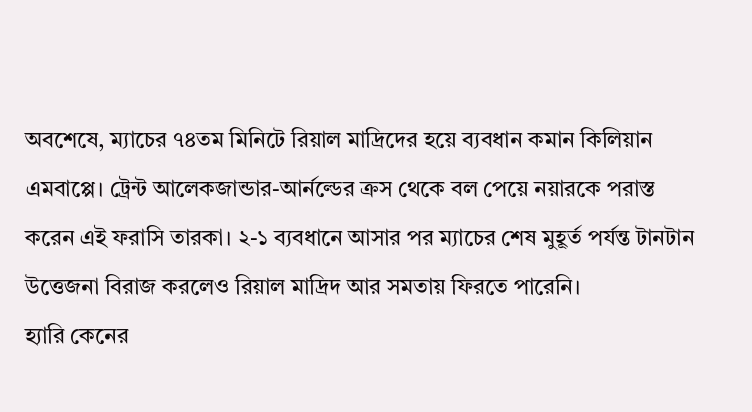অবশেষে, ম্যাচের ৭৪তম মিনিটে রিয়াল মাদ্রিদের হয়ে ব্যবধান কমান কিলিয়ান এমবাপ্পে। ট্রেন্ট আলেকজান্ডার-আর্নল্ডের ক্রস থেকে বল পেয়ে নয়ারকে পরাস্ত করেন এই ফরাসি তারকা। ২-১ ব্যবধানে আসার পর ম্যাচের শেষ মুহূর্ত পর্যন্ত টানটান উত্তেজনা বিরাজ করলেও রিয়াল মাদ্রিদ আর সমতায় ফিরতে পারেনি।
হ্যারি কেনের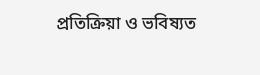প্রতিক্রিয়া ও ভবিষ্যত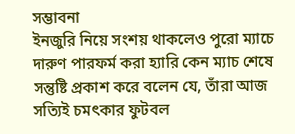সম্ভাবনা
ইনজুরি নিয়ে সংশয় থাকলেও পুরো ম্যাচে দারুণ পারফর্ম করা হ্যারি কেন ম্যাচ শেষে সন্তুষ্টি প্রকাশ করে বলেন যে, তাঁরা আজ সত্যিই চমৎকার ফুটবল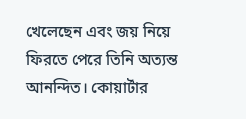খেলেছেন এবং জয় নিয়ে ফিরতে পেরে তিনি অত্যন্ত আনন্দিত। কোয়ার্টার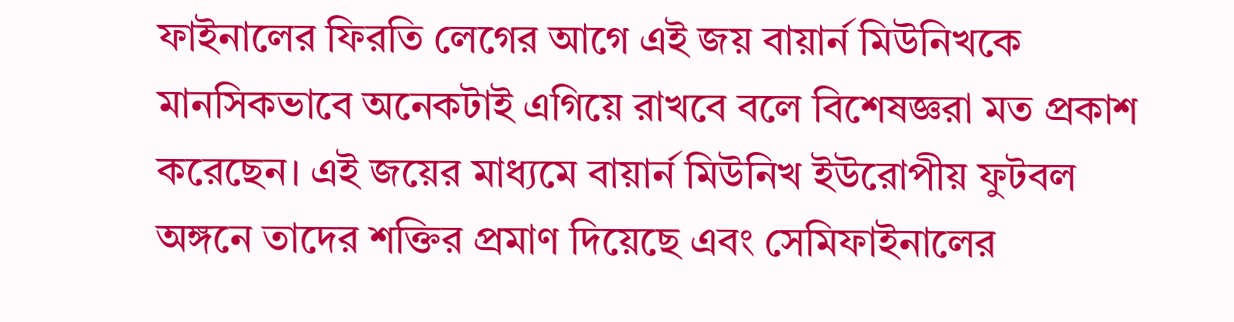ফাইনালের ফিরতি লেগের আগে এই জয় বায়ার্ন মিউনিখকে মানসিকভাবে অনেকটাই এগিয়ে রাখবে বলে বিশেষজ্ঞরা মত প্রকাশ করেছেন। এই জয়ের মাধ্যমে বায়ার্ন মিউনিখ ইউরোপীয় ফুটবল অঙ্গনে তাদের শক্তির প্রমাণ দিয়েছে এবং সেমিফাইনালের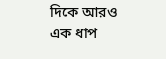দিকে আরও এক ধাপ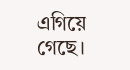এগিয়ে গেছে।